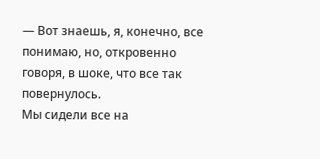— Вот знаешь, я, конечно, все понимаю, но, откровенно говоря, в шоке, что все так повернулось.
Мы сидели все на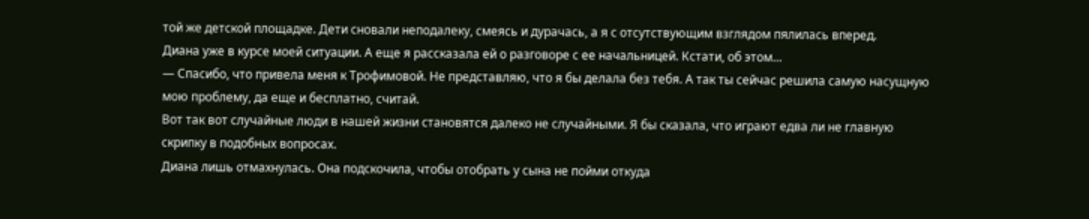той же детской площадке. Дети сновали неподалеку, смеясь и дурачась, а я с отсутствующим взглядом пялилась вперед.
Диана уже в курсе моей ситуации. А еще я рассказала ей о разговоре с ее начальницей. Кстати, об этом…
— Спасибо, что привела меня к Трофимовой. Не представляю, что я бы делала без тебя. А так ты сейчас решила самую насущную мою проблему, да еще и бесплатно, считай.
Вот так вот случайные люди в нашей жизни становятся далеко не случайными. Я бы сказала, что играют едва ли не главную скрипку в подобных вопросах.
Диана лишь отмахнулась. Она подскочила, чтобы отобрать у сына не пойми откуда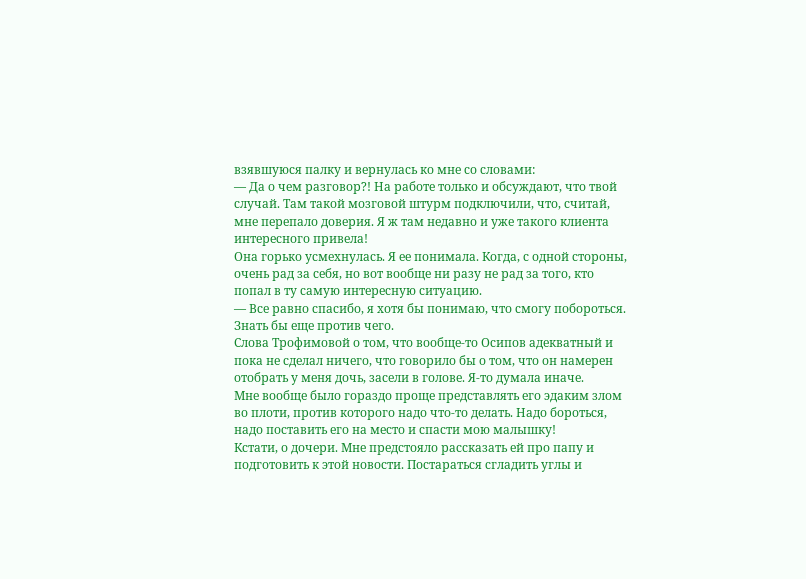взявшуюся палку и вернулась ко мне со словами:
— Да о чем разговор?! На работе только и обсуждают, что твой случай. Там такой мозговой штурм подключили, что, считай, мне перепало доверия. Я ж там недавно и уже такого клиента интересного привела!
Она горько усмехнулась. Я ее понимала. Когда, с одной стороны, очень рад за себя, но вот вообще ни разу не рад за того, кто попал в ту самую интересную ситуацию.
— Все равно спасибо, я хотя бы понимаю, что смогу побороться. Знать бы еще против чего.
Слова Трофимовой о том, что вообще-то Осипов адекватный и пока не сделал ничего, что говорило бы о том, что он намерен отобрать у меня дочь, засели в голове. Я-то думала иначе.
Мне вообще было гораздо проще представлять его эдаким злом во плоти, против которого надо что-то делать. Надо бороться, надо поставить его на место и спасти мою малышку!
Кстати, о дочери. Мне предстояло рассказать ей про папу и подготовить к этой новости. Постараться сгладить углы и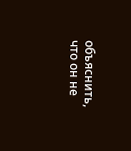объяснить, что он не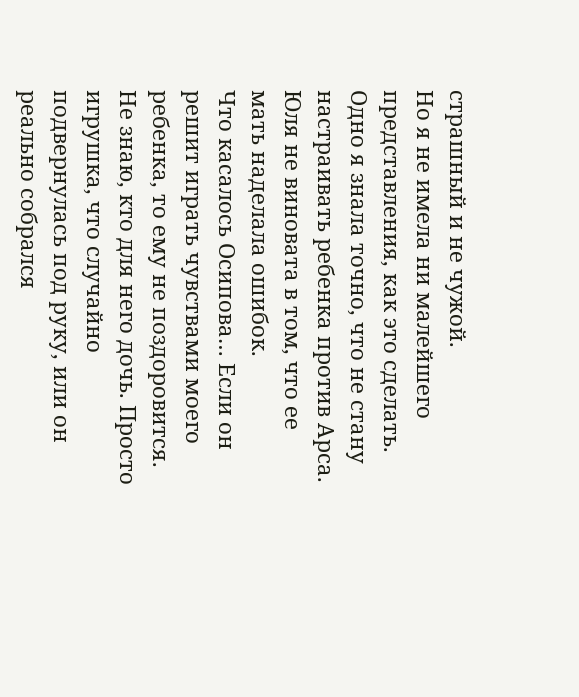страшный и не чужой.
Но я не имела ни малейшего представления, как это сделать. Одно я знала точно, что не стану настраивать ребенка против Арса. Юля не виновата в том, что ее мать наделала ошибок.
Что касалось Осипова… Если он решит играть чувствами моего ребенка, то ему не поздоровится. Не знаю, кто для него дочь. Просто игрушка, что случайно подвернулась под руку, или он реально собрался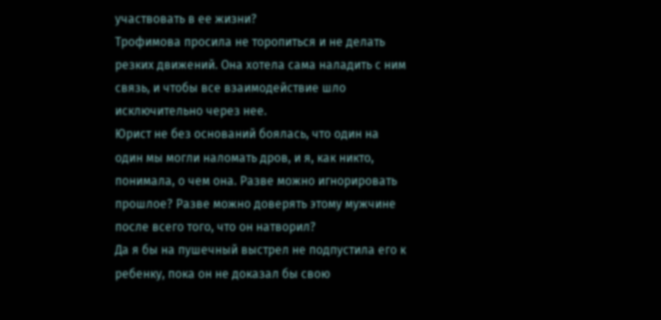участвовать в ее жизни?
Трофимова просила не торопиться и не делать резких движений. Она хотела сама наладить с ним связь, и чтобы все взаимодействие шло исключительно через нее.
Юрист не без оснований боялась, что один на один мы могли наломать дров, и я, как никто, понимала, о чем она. Разве можно игнорировать прошлое? Разве можно доверять этому мужчине после всего того, что он натворил?
Да я бы на пушечный выстрел не подпустила его к ребенку, пока он не доказал бы свою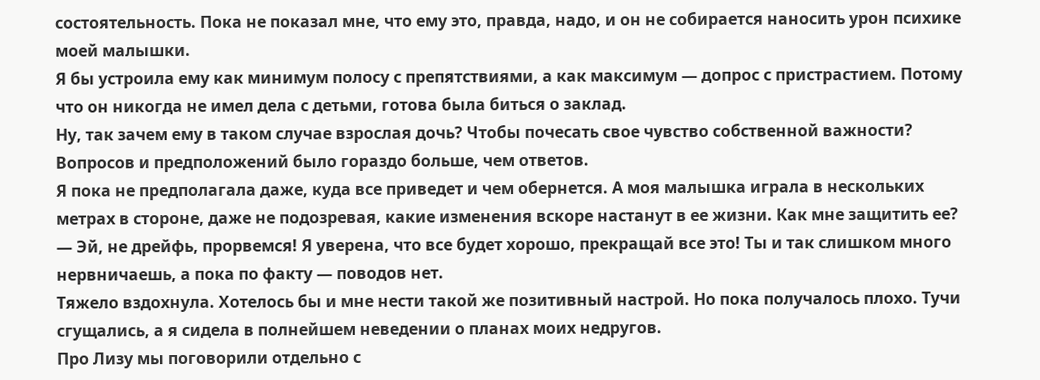состоятельность. Пока не показал мне, что ему это, правда, надо, и он не собирается наносить урон психике моей малышки.
Я бы устроила ему как минимум полосу с препятствиями, а как максимум — допрос с пристрастием. Потому что он никогда не имел дела с детьми, готова была биться о заклад.
Ну, так зачем ему в таком случае взрослая дочь? Чтобы почесать свое чувство собственной важности? Вопросов и предположений было гораздо больше, чем ответов.
Я пока не предполагала даже, куда все приведет и чем обернется. А моя малышка играла в нескольких метрах в стороне, даже не подозревая, какие изменения вскоре настанут в ее жизни. Как мне защитить ее?
— Эй, не дрейфь, прорвемся! Я уверена, что все будет хорошо, прекращай все это! Ты и так слишком много нервничаешь, а пока по факту — поводов нет.
Тяжело вздохнула. Хотелось бы и мне нести такой же позитивный настрой. Но пока получалось плохо. Тучи сгущались, а я сидела в полнейшем неведении о планах моих недругов.
Про Лизу мы поговорили отдельно с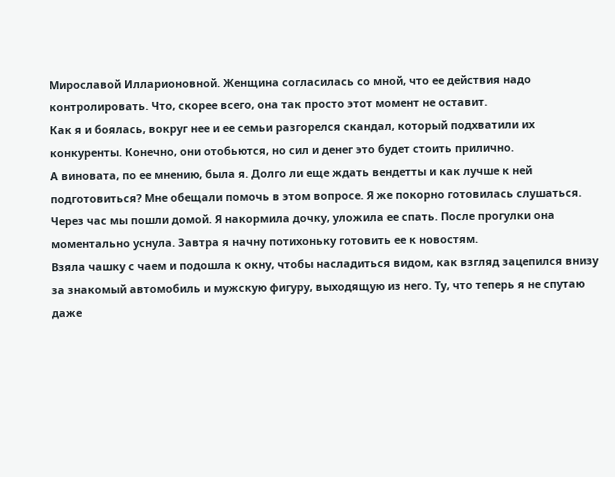Мирославой Илларионовной. Женщина согласилась со мной, что ее действия надо контролировать. Что, скорее всего, она так просто этот момент не оставит.
Как я и боялась, вокруг нее и ее семьи разгорелся скандал, который подхватили их конкуренты. Конечно, они отобьются, но сил и денег это будет стоить прилично.
А виновата, по ее мнению, была я. Долго ли еще ждать вендетты и как лучше к ней подготовиться? Мне обещали помочь в этом вопросе. Я же покорно готовилась слушаться.
Через час мы пошли домой. Я накормила дочку, уложила ее спать. После прогулки она моментально уснула. Завтра я начну потихоньку готовить ее к новостям.
Взяла чашку с чаем и подошла к окну, чтобы насладиться видом, как взгляд зацепился внизу за знакомый автомобиль и мужскую фигуру, выходящую из него. Ту, что теперь я не спутаю даже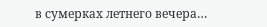в сумерках летнего вечера…